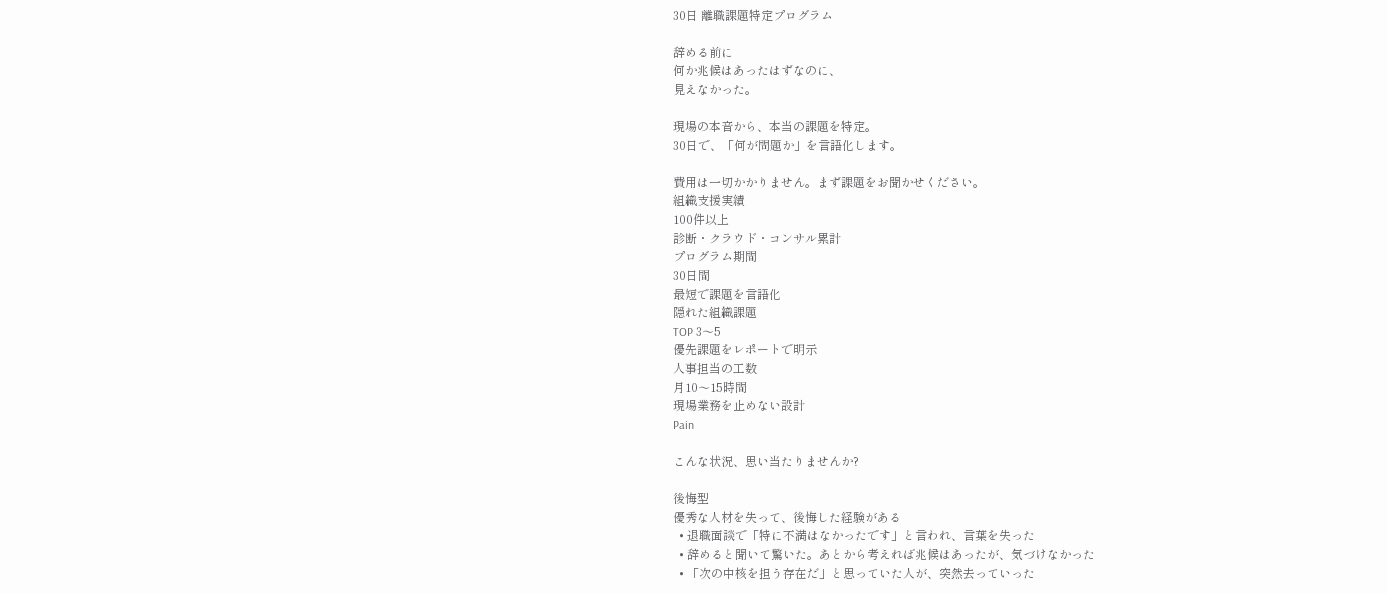30日 離職課題特定プログラム

辞める前に
何か兆候はあったはずなのに、
見えなかった。

現場の本音から、本当の課題を特定。
30日で、「何が問題か」を言語化します。

費用は一切かかりません。まず課題をお聞かせください。
組織支援実績
100件以上
診断・クラウド・コンサル累計
プログラム期間
30日間
最短で課題を言語化
隠れた組織課題
TOP 3〜5
優先課題をレポートで明示
人事担当の工数
月10〜15時間
現場業務を止めない設計
Pain

こんな状況、思い当たりませんか?

後悔型
優秀な人材を失って、後悔した経験がある
  • 退職面談で「特に不満はなかったです」と言われ、言葉を失った
  • 辞めると聞いて驚いた。あとから考えれば兆候はあったが、気づけなかった
  • 「次の中核を担う存在だ」と思っていた人が、突然去っていった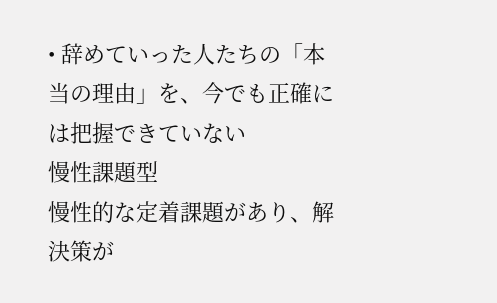• 辞めていった人たちの「本当の理由」を、今でも正確には把握できていない
慢性課題型
慢性的な定着課題があり、解決策が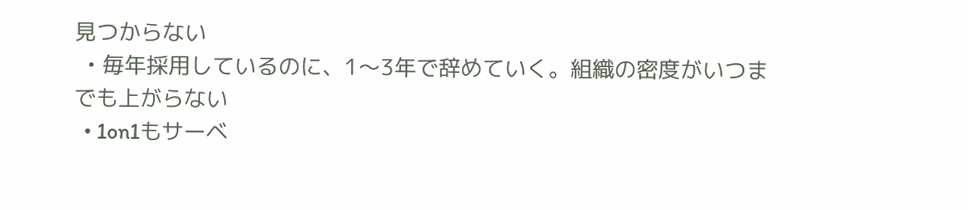見つからない
  • 毎年採用しているのに、1〜3年で辞めていく。組織の密度がいつまでも上がらない
  • 1on1もサーベ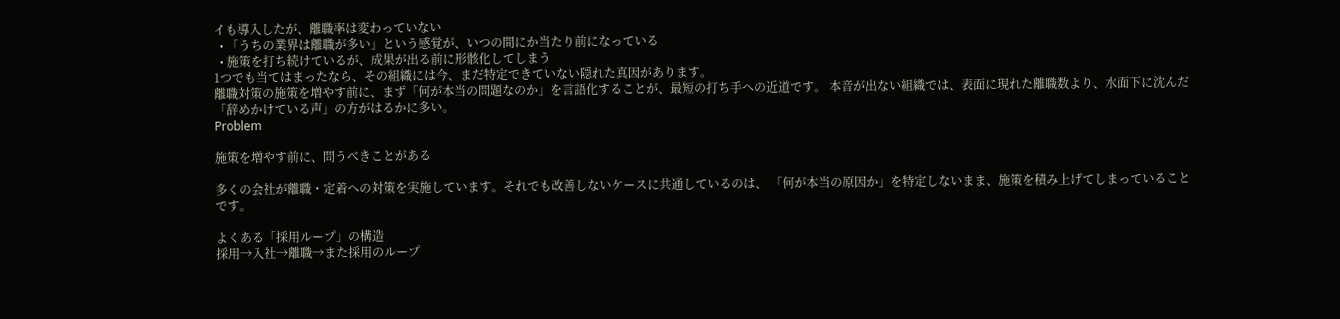イも導入したが、離職率は変わっていない
  • 「うちの業界は離職が多い」という感覚が、いつの間にか当たり前になっている
  • 施策を打ち続けているが、成果が出る前に形骸化してしまう
1つでも当てはまったなら、その組織には今、まだ特定できていない隠れた真因があります。
離職対策の施策を増やす前に、まず「何が本当の問題なのか」を言語化することが、最短の打ち手への近道です。 本音が出ない組織では、表面に現れた離職数より、水面下に沈んだ「辞めかけている声」の方がはるかに多い。
Problem

施策を増やす前に、問うべきことがある

多くの会社が離職・定着への対策を実施しています。それでも改善しないケースに共通しているのは、 「何が本当の原因か」を特定しないまま、施策を積み上げてしまっていることです。

よくある「採用ループ」の構造
採用→入社→離職→また採用のループ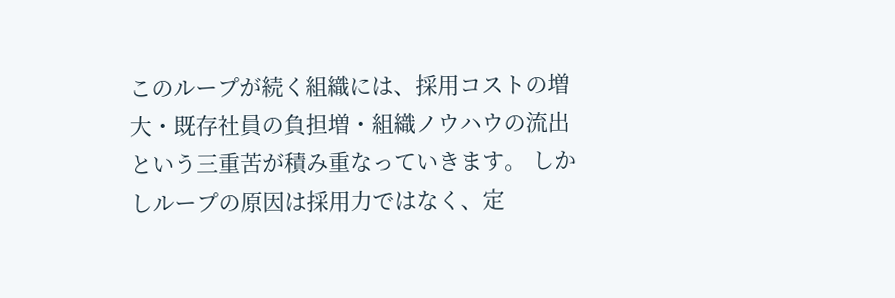このループが続く組織には、採用コストの増大・既存社員の負担増・組織ノウハウの流出という三重苦が積み重なっていきます。 しかしループの原因は採用力ではなく、定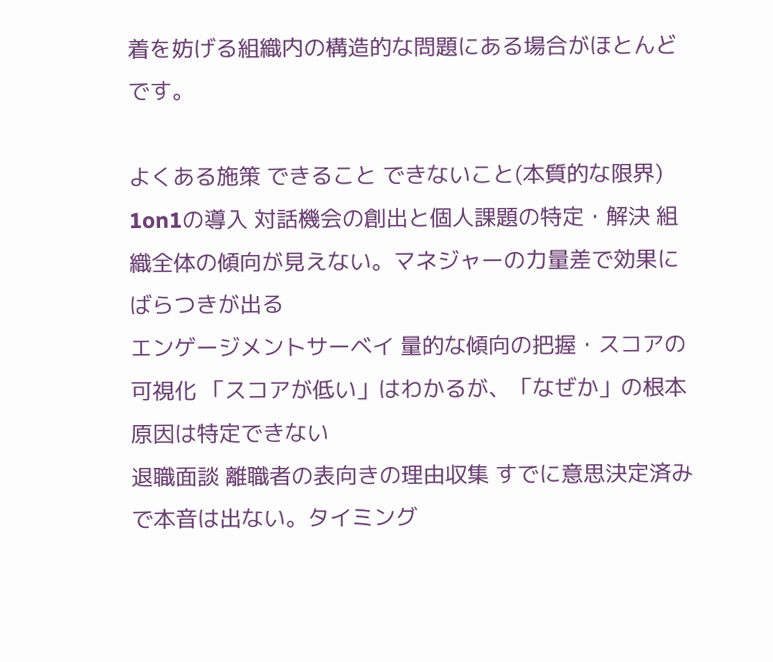着を妨げる組織内の構造的な問題にある場合がほとんどです。

よくある施策 できること できないこと(本質的な限界)
1on1の導入 対話機会の創出と個人課題の特定・解決 組織全体の傾向が見えない。マネジャーの力量差で効果にばらつきが出る
エンゲージメントサーベイ 量的な傾向の把握・スコアの可視化 「スコアが低い」はわかるが、「なぜか」の根本原因は特定できない
退職面談 離職者の表向きの理由収集 すでに意思決定済みで本音は出ない。タイミング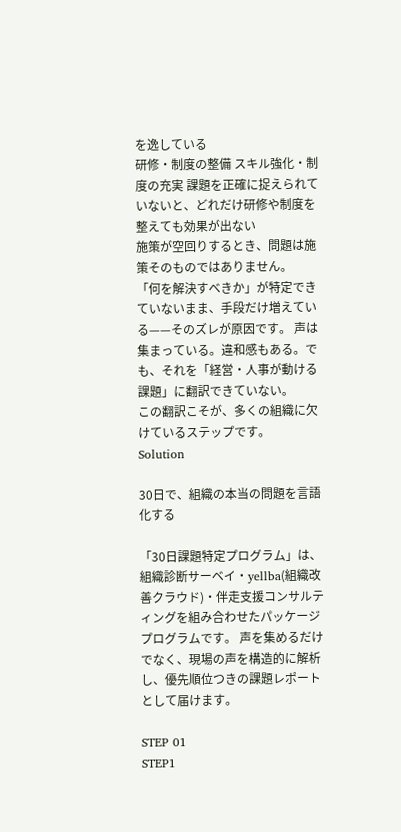を逸している
研修・制度の整備 スキル強化・制度の充実 課題を正確に捉えられていないと、どれだけ研修や制度を整えても効果が出ない
施策が空回りするとき、問題は施策そのものではありません。
「何を解決すべきか」が特定できていないまま、手段だけ増えている——そのズレが原因です。 声は集まっている。違和感もある。でも、それを「経営・人事が動ける課題」に翻訳できていない。
この翻訳こそが、多くの組織に欠けているステップです。
Solution

30日で、組織の本当の問題を言語化する

「30日課題特定プログラム」は、組織診断サーベイ・yellba(組織改善クラウド)・伴走支援コンサルティングを組み合わせたパッケージプログラムです。 声を集めるだけでなく、現場の声を構造的に解析し、優先順位つきの課題レポートとして届けます。

STEP 01
STEP1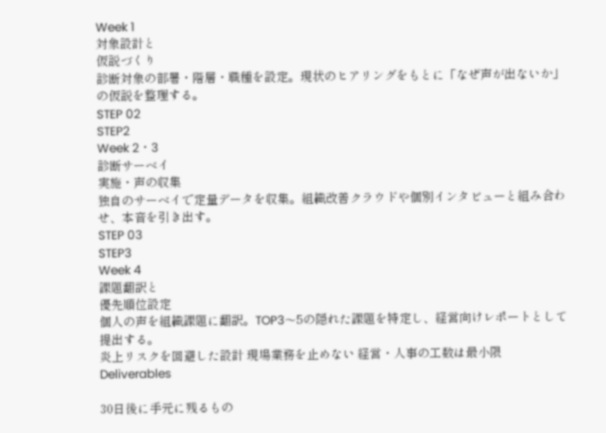Week 1
対象設計と
仮説づくり
診断対象の部署・階層・職種を設定。現状のヒアリングをもとに「なぜ声が出ないか」の仮説を整理する。
STEP 02
STEP2
Week 2・3
診断サーベイ
実施・声の収集
独自のサーベイで定量データを収集。組織改善クラウドや個別インタビューと組み合わせ、本音を引き出す。
STEP 03
STEP3
Week 4
課題翻訳と
優先順位設定
個人の声を組織課題に翻訳。TOP3〜5の隠れた課題を特定し、経営向けレポートとして提出する。
炎上リスクを回避した設計 現場業務を止めない 経営・人事の工数は最小限
Deliverables

30日後に手元に残るもの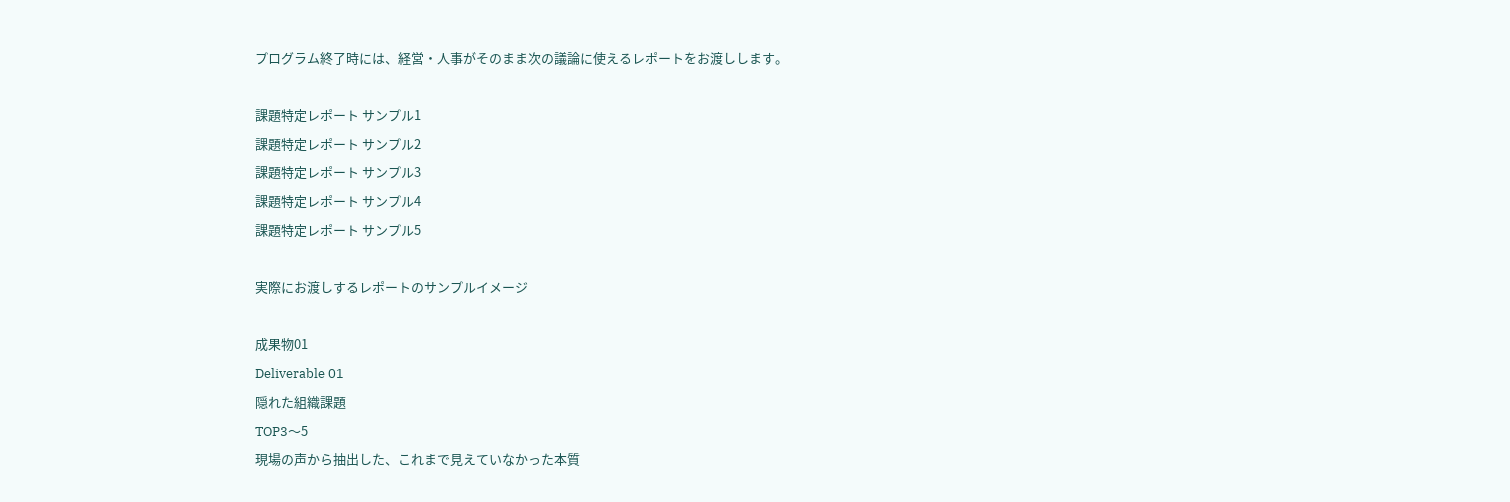プログラム終了時には、経営・人事がそのまま次の議論に使えるレポートをお渡しします。

課題特定レポート サンプル1
課題特定レポート サンプル2
課題特定レポート サンプル3
課題特定レポート サンプル4
課題特定レポート サンプル5

実際にお渡しするレポートのサンプルイメージ

成果物01
Deliverable 01
隠れた組織課題
TOP3〜5
現場の声から抽出した、これまで見えていなかった本質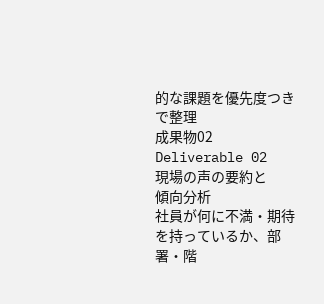的な課題を優先度つきで整理
成果物02
Deliverable 02
現場の声の要約と
傾向分析
社員が何に不満・期待を持っているか、部署・階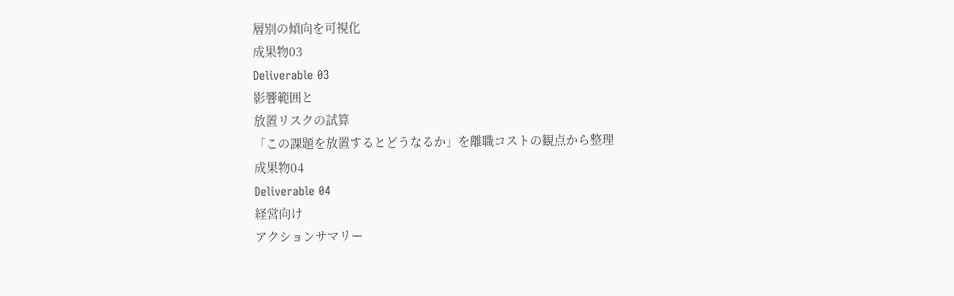層別の傾向を可視化
成果物03
Deliverable 03
影響範囲と
放置リスクの試算
「この課題を放置するとどうなるか」を離職コストの観点から整理
成果物04
Deliverable 04
経営向け
アクションサマリー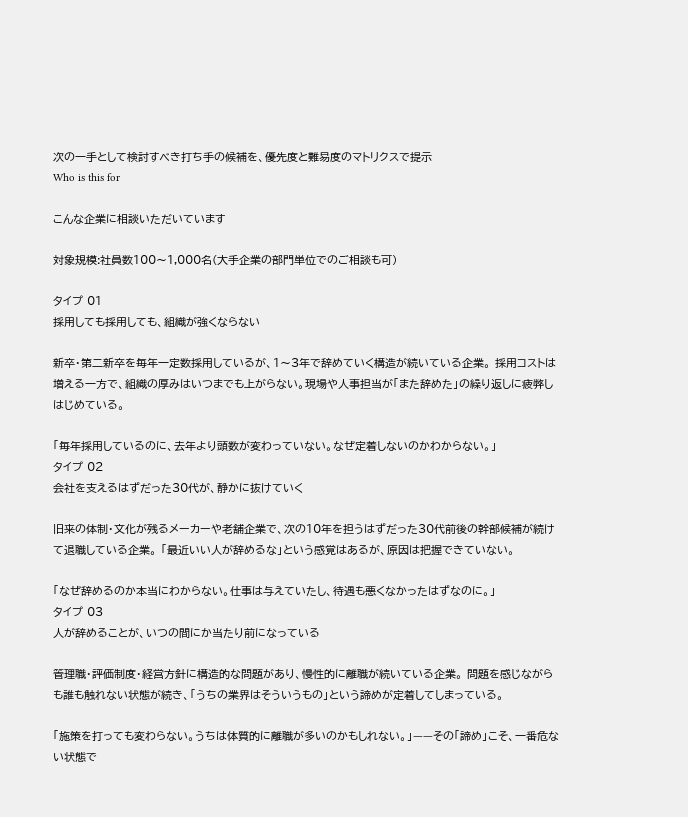次の一手として検討すべき打ち手の候補を、優先度と難易度のマトリクスで提示
Who is this for

こんな企業に相談いただいています

対象規模:社員数100〜1,000名(大手企業の部門単位でのご相談も可)

タイプ 01
採用しても採用しても、組織が強くならない

新卒・第二新卒を毎年一定数採用しているが、1〜3年で辞めていく構造が続いている企業。 採用コストは増える一方で、組織の厚みはいつまでも上がらない。現場や人事担当が「また辞めた」の繰り返しに疲弊しはじめている。

「毎年採用しているのに、去年より頭数が変わっていない。なぜ定着しないのかわからない。」
タイプ 02
会社を支えるはずだった30代が、静かに抜けていく

旧来の体制・文化が残るメーカーや老舗企業で、次の10年を担うはずだった30代前後の幹部候補が続けて退職している企業。 「最近いい人が辞めるな」という感覚はあるが、原因は把握できていない。

「なぜ辞めるのか本当にわからない。仕事は与えていたし、待遇も悪くなかったはずなのに。」
タイプ 03
人が辞めることが、いつの間にか当たり前になっている

管理職・評価制度・経営方針に構造的な問題があり、慢性的に離職が続いている企業。 問題を感じながらも誰も触れない状態が続き、「うちの業界はそういうもの」という諦めが定着してしまっている。

「施策を打っても変わらない。うちは体質的に離職が多いのかもしれない。」——その「諦め」こそ、一番危ない状態で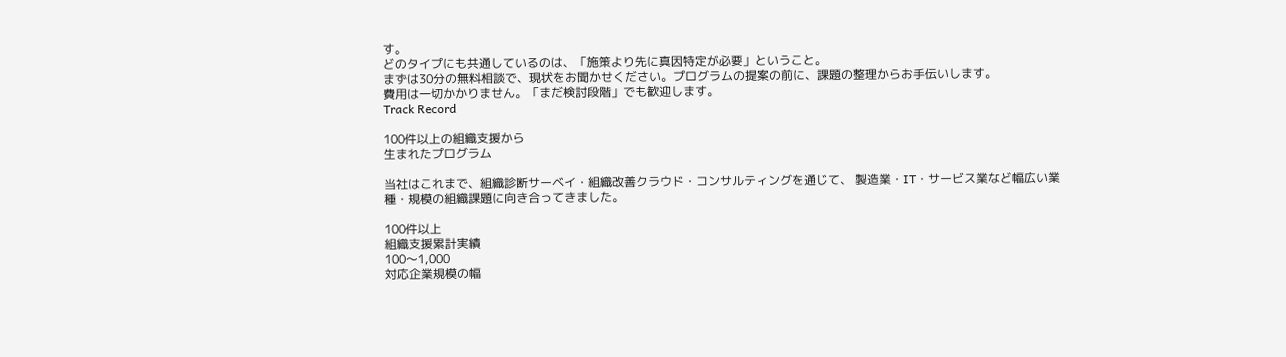す。
どのタイプにも共通しているのは、「施策より先に真因特定が必要」ということ。
まずは30分の無料相談で、現状をお聞かせください。プログラムの提案の前に、課題の整理からお手伝いします。
費用は一切かかりません。「まだ検討段階」でも歓迎します。
Track Record

100件以上の組織支援から
生まれたプログラム

当社はこれまで、組織診断サーベイ・組織改善クラウド・コンサルティングを通じて、 製造業・IT・サービス業など幅広い業種・規模の組織課題に向き合ってきました。

100件以上
組織支援累計実績
100〜1,000
対応企業規模の幅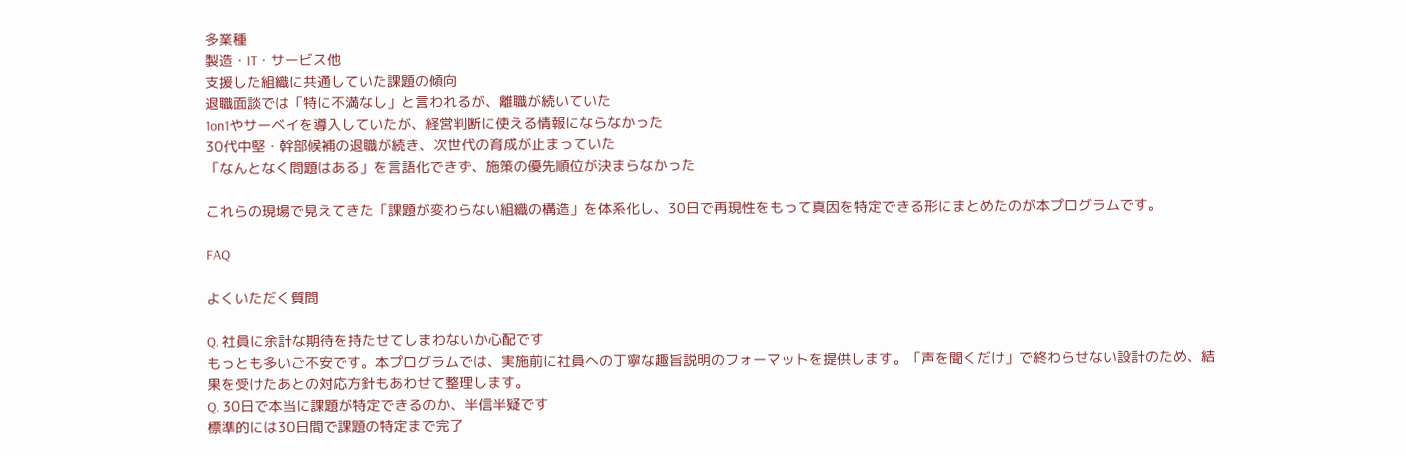多業種
製造・IT・サービス他
支援した組織に共通していた課題の傾向
退職面談では「特に不満なし」と言われるが、離職が続いていた
1on1やサーベイを導入していたが、経営判断に使える情報にならなかった
30代中堅・幹部候補の退職が続き、次世代の育成が止まっていた
「なんとなく問題はある」を言語化できず、施策の優先順位が決まらなかった

これらの現場で見えてきた「課題が変わらない組織の構造」を体系化し、30日で再現性をもって真因を特定できる形にまとめたのが本プログラムです。

FAQ

よくいただく質問

Q. 社員に余計な期待を持たせてしまわないか心配です
もっとも多いご不安です。本プログラムでは、実施前に社員への丁寧な趣旨説明のフォーマットを提供します。「声を聞くだけ」で終わらせない設計のため、結果を受けたあとの対応方針もあわせて整理します。
Q. 30日で本当に課題が特定できるのか、半信半疑です
標準的には30日間で課題の特定まで完了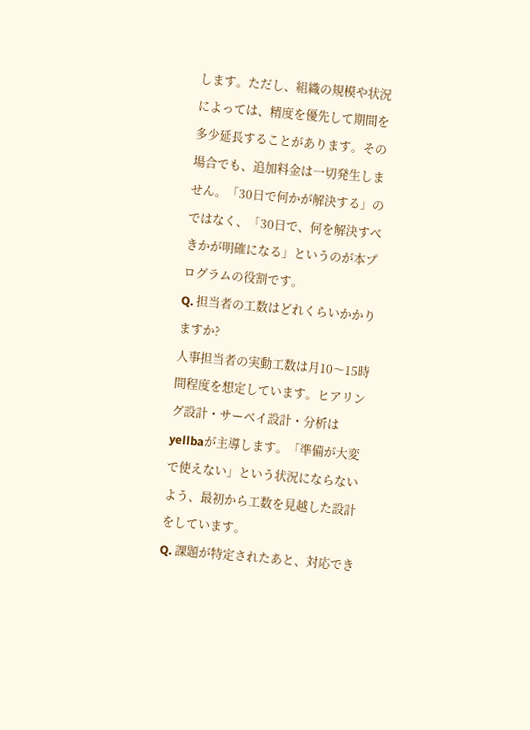します。ただし、組織の規模や状況によっては、精度を優先して期間を多少延長することがあります。その場合でも、追加料金は一切発生しません。「30日で何かが解決する」のではなく、「30日で、何を解決すべきかが明確になる」というのが本プログラムの役割です。
Q. 担当者の工数はどれくらいかかりますか?
人事担当者の実動工数は月10〜15時間程度を想定しています。ヒアリング設計・サーベイ設計・分析はyellbaが主導します。「準備が大変で使えない」という状況にならないよう、最初から工数を見越した設計をしています。
Q. 課題が特定されたあと、対応でき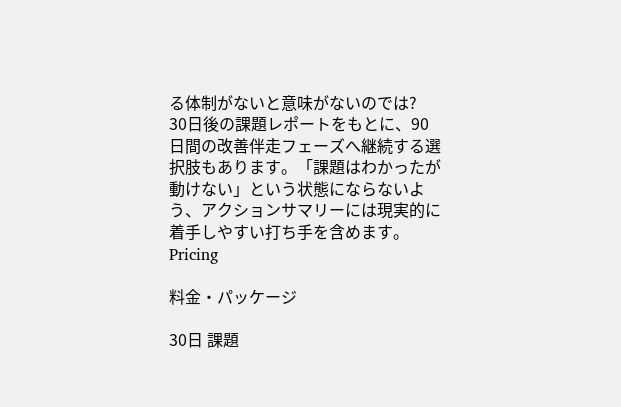る体制がないと意味がないのでは?
30日後の課題レポートをもとに、90日間の改善伴走フェーズへ継続する選択肢もあります。「課題はわかったが動けない」という状態にならないよう、アクションサマリーには現実的に着手しやすい打ち手を含めます。
Pricing

料金・パッケージ

30日 課題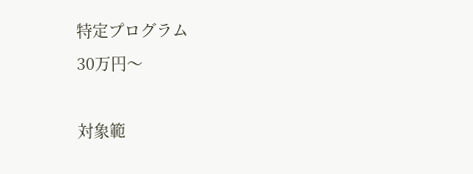特定プログラム
30万円〜

対象範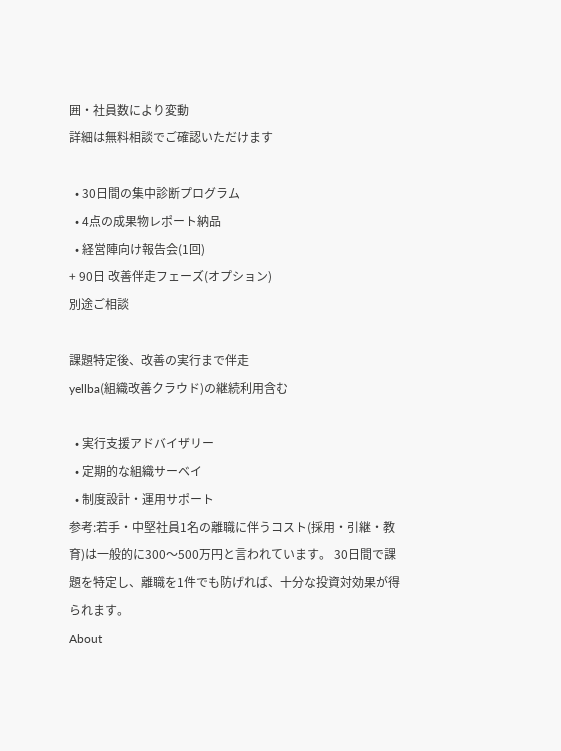囲・社員数により変動
詳細は無料相談でご確認いただけます

  • 30日間の集中診断プログラム
  • 4点の成果物レポート納品
  • 経営陣向け報告会(1回)
+ 90日 改善伴走フェーズ(オプション)
別途ご相談

課題特定後、改善の実行まで伴走
yellba(組織改善クラウド)の継続利用含む

  • 実行支援アドバイザリー
  • 定期的な組織サーベイ
  • 制度設計・運用サポート
参考:若手・中堅社員1名の離職に伴うコスト(採用・引継・教育)は一般的に300〜500万円と言われています。 30日間で課題を特定し、離職を1件でも防げれば、十分な投資対効果が得られます。
About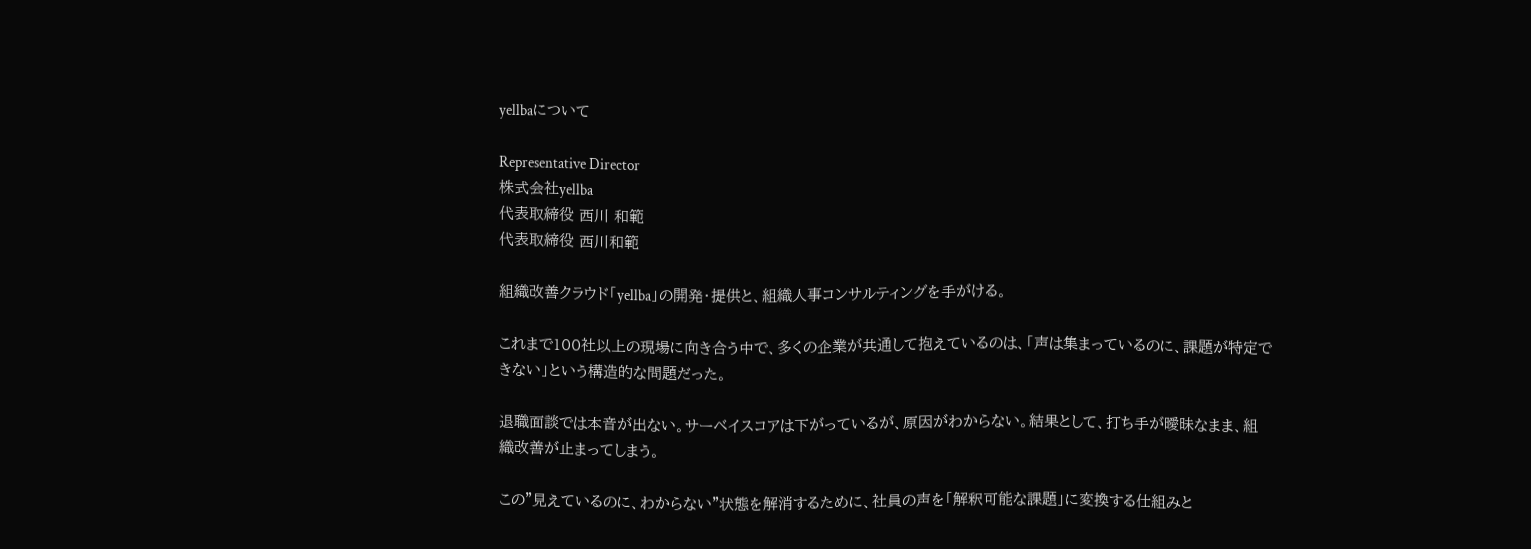yellbaについて

Representative Director
株式会社yellba
代表取締役 西川 和範
代表取締役 西川和範

組織改善クラウド「yellba」の開発・提供と、組織人事コンサルティングを手がける。

これまで100社以上の現場に向き合う中で、多くの企業が共通して抱えているのは、「声は集まっているのに、課題が特定できない」という構造的な問題だった。

退職面談では本音が出ない。サーベイスコアは下がっているが、原因がわからない。結果として、打ち手が曖昧なまま、組織改善が止まってしまう。

この"見えているのに、わからない"状態を解消するために、社員の声を「解釈可能な課題」に変換する仕組みと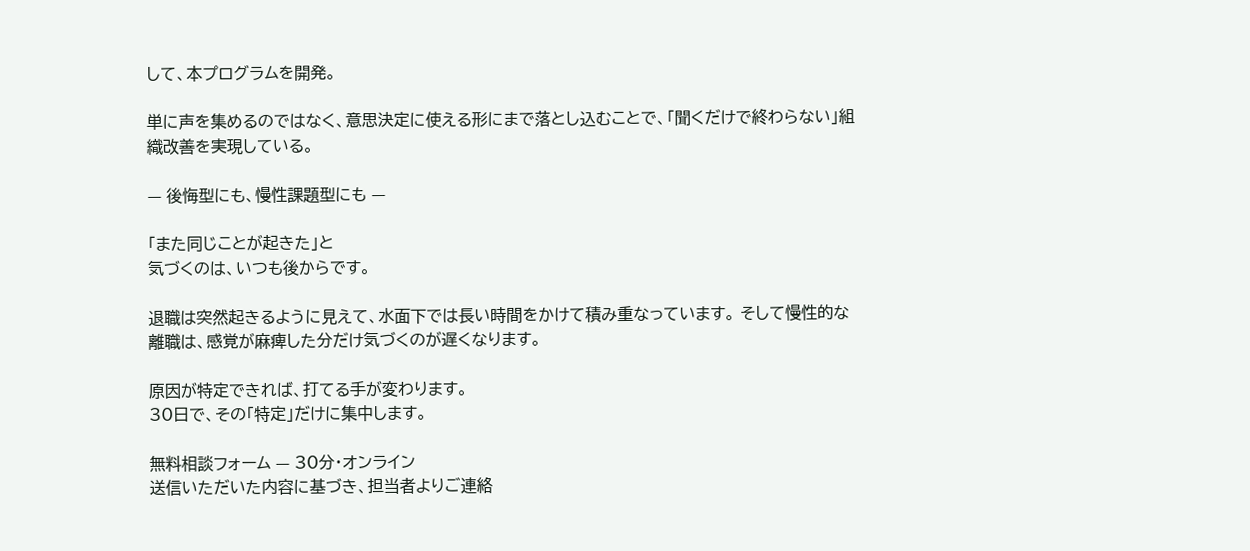して、本プログラムを開発。

単に声を集めるのではなく、意思決定に使える形にまで落とし込むことで、「聞くだけで終わらない」組織改善を実現している。

— 後悔型にも、慢性課題型にも —

「また同じことが起きた」と
気づくのは、いつも後からです。

退職は突然起きるように見えて、水面下では長い時間をかけて積み重なっています。 そして慢性的な離職は、感覚が麻痺した分だけ気づくのが遅くなります。

原因が特定できれば、打てる手が変わります。
30日で、その「特定」だけに集中します。

無料相談フォーム — 30分・オンライン
送信いただいた内容に基づき、担当者よりご連絡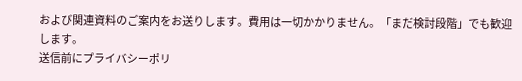および関連資料のご案内をお送りします。費用は一切かかりません。「まだ検討段階」でも歓迎します。
送信前にプライバシーポリ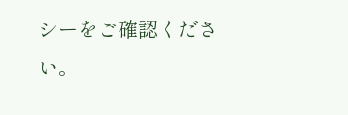シーをご確認ください。